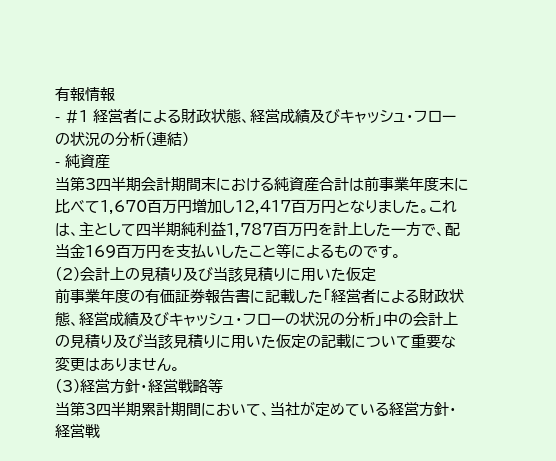有報情報
- #1 経営者による財政状態、経営成績及びキャッシュ・フローの状況の分析(連結)
- 純資産
当第3四半期会計期間末における純資産合計は前事業年度末に比べて1,670百万円増加し12,417百万円となりました。これは、主として四半期純利益1,787百万円を計上した一方で、配当金169百万円を支払いしたこと等によるものです。
(2)会計上の見積り及び当該見積りに用いた仮定
前事業年度の有価証券報告書に記載した「経営者による財政状態、経営成績及びキャッシュ・フローの状況の分析」中の会計上の見積り及び当該見積りに用いた仮定の記載について重要な変更はありません。
(3)経営方針・経営戦略等
当第3四半期累計期間において、当社が定めている経営方針・経営戦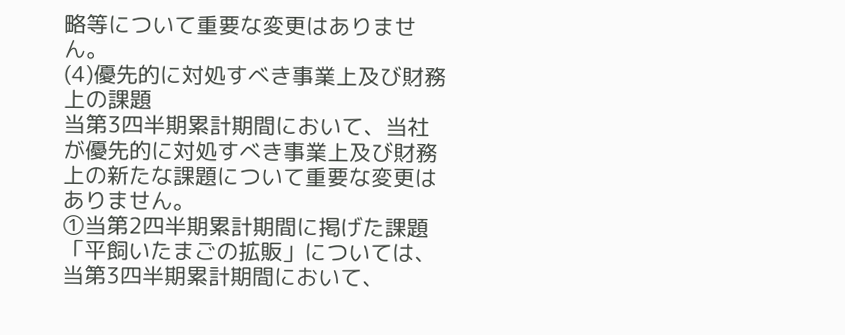略等について重要な変更はありません。
(4)優先的に対処すべき事業上及び財務上の課題
当第3四半期累計期間において、当社が優先的に対処すべき事業上及び財務上の新たな課題について重要な変更はありません。
①当第2四半期累計期間に掲げた課題「平飼いたまごの拡販」については、当第3四半期累計期間において、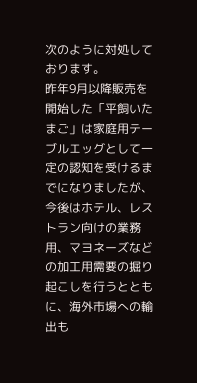次のように対処しております。
昨年9月以降販売を開始した「平飼いたまご」は家庭用テーブルエッグとして一定の認知を受けるまでになりましたが、今後はホテル、レストラン向けの業務用、マヨネーズなどの加工用需要の掘り起こしを行うとともに、海外市場への輸出も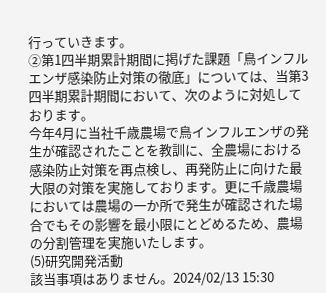行っていきます。
②第1四半期累計期間に掲げた課題「鳥インフルエンザ感染防止対策の徹底」については、当第3四半期累計期間において、次のように対処しております。
今年4月に当社千歳農場で鳥インフルエンザの発生が確認されたことを教訓に、全農場における感染防止対策を再点検し、再発防止に向けた最大限の対策を実施しております。更に千歳農場においては農場の一か所で発生が確認された場合でもその影響を最小限にとどめるため、農場の分割管理を実施いたします。
(5)研究開発活動
該当事項はありません。2024/02/13 15:30